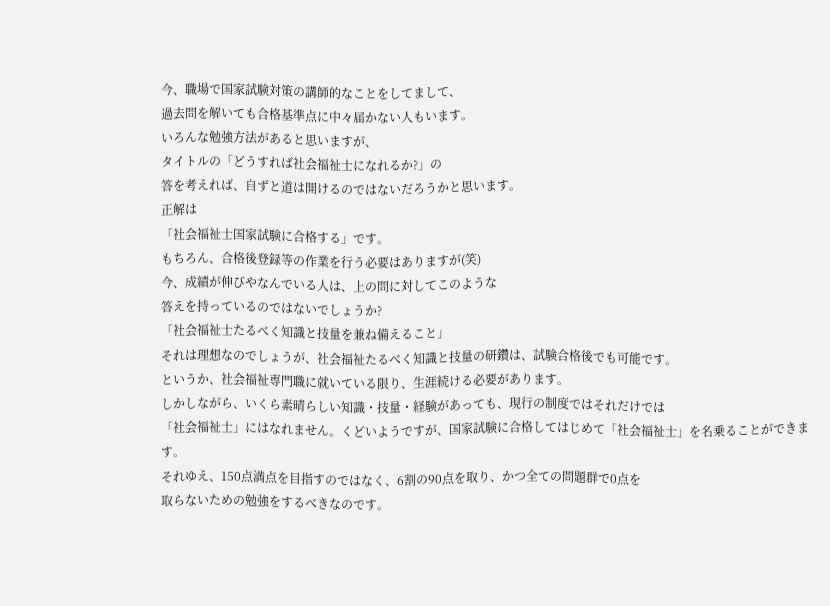今、職場で国家試験対策の講師的なことをしてまして、
過去問を解いても合格基準点に中々届かない人もいます。
いろんな勉強方法があると思いますが、
タイトルの「どうすれば社会福祉士になれるか?」の
答を考えれば、自ずと道は開けるのではないだろうかと思います。
正解は
「社会福祉士国家試験に合格する」です。
もちろん、合格後登録等の作業を行う必要はありますが(笑)
今、成績が伸びやなんでいる人は、上の問に対してこのような
答えを持っているのではないでしょうか?
「社会福祉士たるべく知識と技量を兼ね備えること」
それは理想なのでしょうが、社会福祉たるべく知識と技量の研鑽は、試験合格後でも可能です。
というか、社会福祉専門職に就いている限り、生涯続ける必要があります。
しかしながら、いくら素晴らしい知識・技量・経験があっても、現行の制度ではそれだけでは
「社会福祉士」にはなれません。くどいようですが、国家試験に合格してはじめて「社会福祉士」を名乗ることができます。
それゆえ、150点満点を目指すのではなく、6割の90点を取り、かつ全ての問題群で0点を
取らないための勉強をするべきなのです。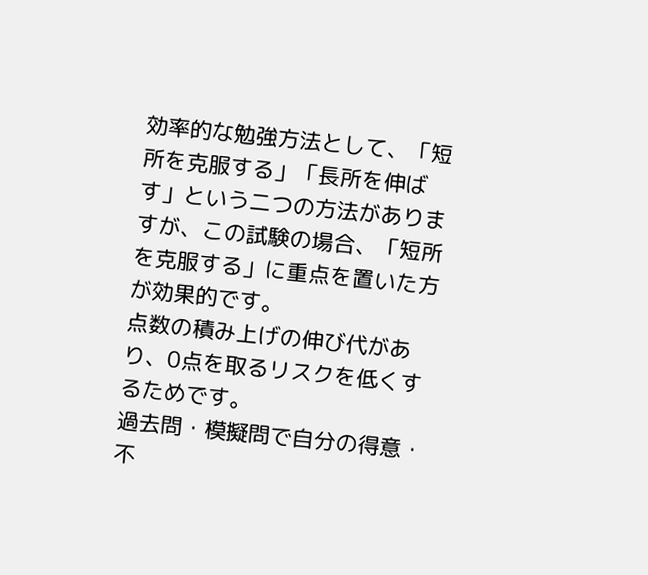効率的な勉強方法として、「短所を克服する」「長所を伸ばす」という二つの方法がありますが、この試験の場合、「短所を克服する」に重点を置いた方が効果的です。
点数の積み上げの伸び代があり、0点を取るリスクを低くするためです。
過去問・模擬問で自分の得意・不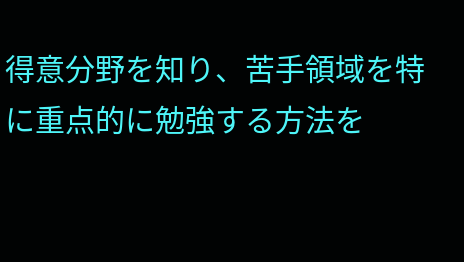得意分野を知り、苦手領域を特に重点的に勉強する方法を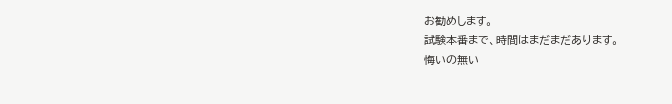お勧めします。
試験本番まで、時間はまだまだあります。
悔いの無い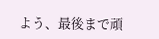よう、最後まで頑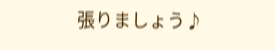張りましょう♪